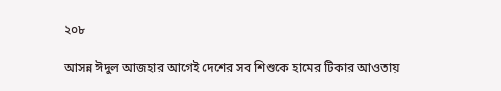২০৮

আসন্ন ঈদুল আজহার আগেই দেশের সব শিশুকে হামের টিকার আওতায়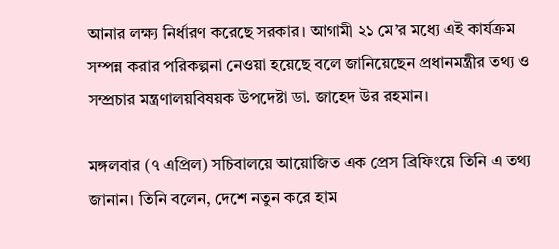আনার লক্ষ্য নির্ধারণ করেছে সরকার। আগামী ২১ মে’র মধ্যে এই কার্যক্রম সম্পন্ন করার পরিকল্পনা নেওয়া হয়েছে বলে জানিয়েছেন প্রধানমন্ত্রীর তথ্য ও সম্প্রচার মন্ত্রণালয়বিষয়ক উপদেষ্টা ডা. জাহেদ উর রহমান।

মঙ্গলবার (৭ এপ্রিল) সচিবালয়ে আয়োজিত এক প্রেস ব্রিফিংয়ে তিনি এ তথ্য জানান। তিনি বলেন, দেশে নতুন করে হাম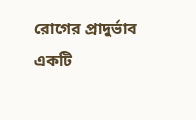রোগের প্রাদুর্ভাব একটি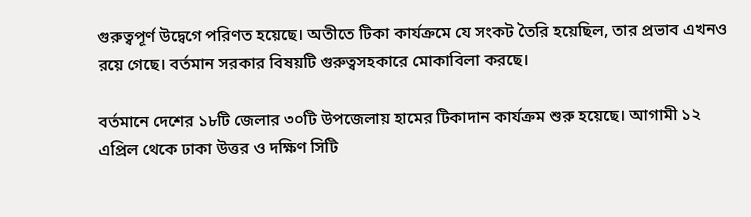গুরুত্বপূর্ণ উদ্বেগে পরিণত হয়েছে। অতীতে টিকা কার্যক্রমে যে সংকট তৈরি হয়েছিল, তার প্রভাব এখনও রয়ে গেছে। বর্তমান সরকার বিষয়টি গুরুত্বসহকারে মোকাবিলা করছে।

বর্তমানে দেশের ১৮টি জেলার ৩০টি উপজেলায় হামের টিকাদান কার্যক্রম শুরু হয়েছে। আগামী ১২ এপ্রিল থেকে ঢাকা উত্তর ও দক্ষিণ সিটি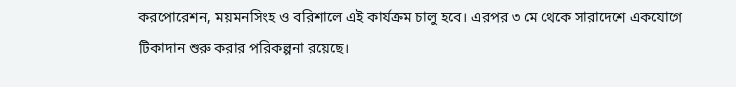করপোরেশন, ময়মনসিংহ ও বরিশালে এই কার্যক্রম চালু হবে। এরপর ৩ মে থেকে সারাদেশে একযোগে টিকাদান শুরু করার পরিকল্পনা রয়েছে।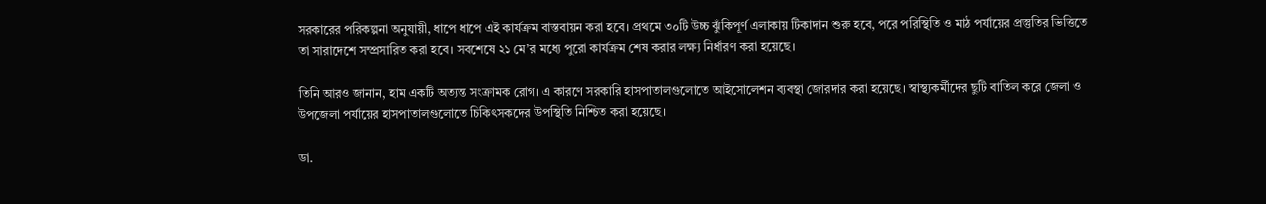সরকারের পরিকল্পনা অনুযায়ী, ধাপে ধাপে এই কার্যক্রম বাস্তবায়ন করা হবে। প্রথমে ৩০টি উচ্চ ঝুঁকিপূর্ণ এলাকায় টিকাদান শুরু হবে, পরে পরিস্থিতি ও মাঠ পর্যায়ের প্রস্তুতির ভিত্তিতে তা সারাদেশে সম্প্রসারিত করা হবে। সবশেষে ২১ মে’র মধ্যে পুরো কার্যক্রম শেষ করার লক্ষ্য নির্ধারণ করা হয়েছে।

তিনি আরও জানান, হাম একটি অত্যন্ত সংক্রামক রোগ। এ কারণে সরকারি হাসপাতালগুলোতে আইসোলেশন ব্যবস্থা জোরদার করা হয়েছে। স্বাস্থ্যকর্মীদের ছুটি বাতিল করে জেলা ও উপজেলা পর্যায়ের হাসপাতালগুলোতে চিকিৎসকদের উপস্থিতি নিশ্চিত করা হয়েছে।

ডা.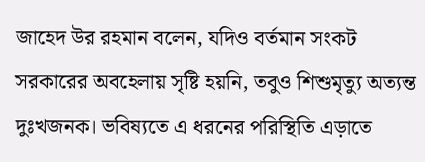জাহেদ উর রহমান বলেন, যদিও বর্তমান সংকট সরকারের অবহেলায় সৃষ্টি হয়নি, তবুও শিশুমৃত্যু অত্যন্ত দুঃখজনক। ভবিষ্যতে এ ধরনের পরিস্থিতি এড়াতে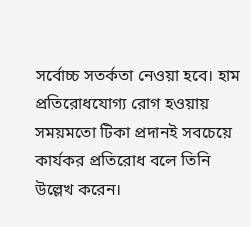সর্বোচ্চ সতর্কতা নেওয়া হবে। হাম প্রতিরোধযোগ্য রোগ হওয়ায় সময়মতো টিকা প্রদানই সবচেয়ে কার্যকর প্রতিরোধ বলে তিনি উল্লেখ করেন।